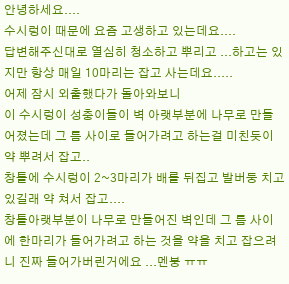안녕하세요....
수시렁이 때문에 요즘 고생하고 있는데요....
답변해주신대로 열심히 청소하고 뿌리고 ...하고는 있지만 항상 매일 10마리는 잡고 사는데요.....
어제 잠시 외출했다가 돌아와보니
이 수시렁이 성충이들이 벽 아랫부분에 나무로 만들어졌는데 그 틈 사이로 들어가려고 하는걸 미친듯이 약 뿌려서 잡고..
창틀에 수시렁이 2~3마리가 배를 뒤집고 발버둥 치고 있길래 약 쳐서 잡고....
창틀아랫부분이 나무로 만들어진 벽인데 그 틈 사이에 한마리가 들어가려고 하는 것을 약을 치고 잡으려니 진짜 들어가버린거에요 ...멘붕 ㅠㅠ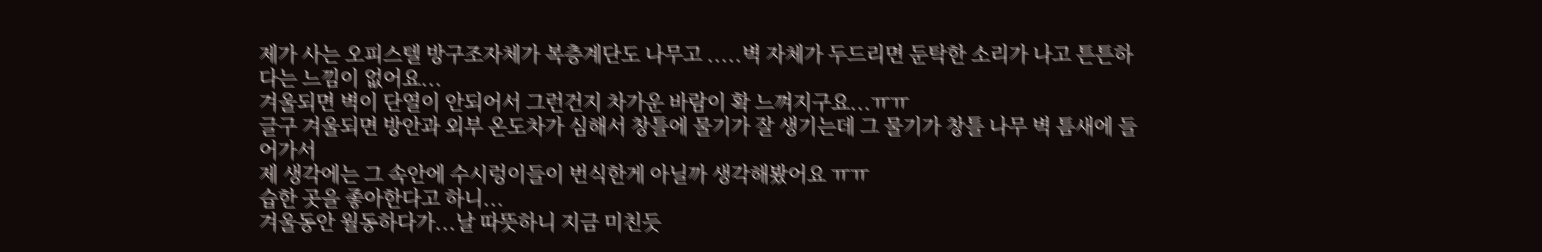제가 사는 오피스텔 방구조자체가 복층계단도 나무고 .....벽 자체가 두드리면 둔탁한 소리가 나고 튼튼하다는 느낌이 없어요...
겨울되면 벽이 단열이 안되어서 그런건지 차가운 바람이 확 느껴지구요...ㅠㅠ
글구 겨울되면 방안과 외부 온도차가 심해서 창틀에 물기가 잘 생기는데 그 물기가 창틀 나무 벽 틈새에 들어가서
제 생각에는 그 속안에 수시렁이들이 번식한게 아닐까 생각해봤어요 ㅠㅠ
습한 곳을 좋아한다고 하니...
겨울동안 월동하다가...날 따뜻하니 지금 미친듯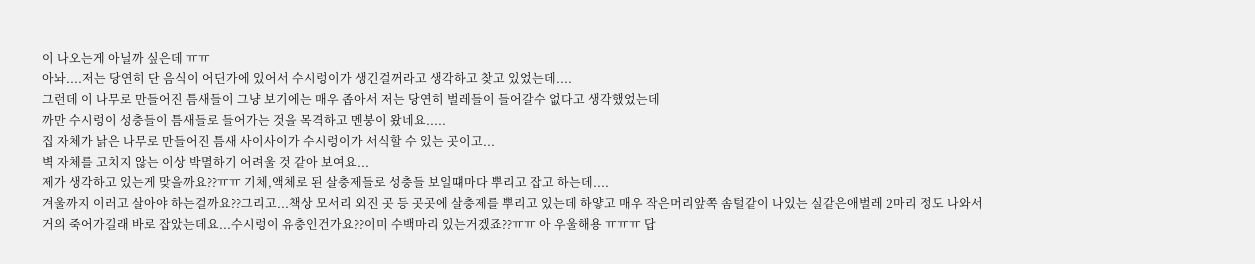이 나오는게 아닐까 싶은데 ㅠㅠ
아놔....저는 당연히 단 음식이 어딘가에 있어서 수시렁이가 생긴걸꺼라고 생각하고 찾고 있었는데....
그런데 이 나무로 만들어진 틈새들이 그냥 보기에는 매우 좁아서 저는 당연히 벌레들이 들어갈수 없다고 생각했었는데
까만 수시렁이 성충들이 틈새들로 들어가는 것을 목격하고 멘붕이 왔네요.....
집 자체가 낡은 나무로 만들어진 틈새 사이사이가 수시렁이가 서식할 수 있는 곳이고...
벽 자체를 고치지 않는 이상 박멸하기 어려울 것 같아 보여요...
제가 생각하고 있는게 맞을까요??ㅠㅠ 기체,액체로 된 살충제들로 성충들 보일떄마다 뿌리고 잡고 하는데....
겨울까지 이러고 살아야 하는걸까요??그리고...책상 모서리 외진 곳 등 곳곳에 살충제를 뿌리고 있는데 하얗고 매우 작은머리앞쪽 솜털같이 나있는 실같은애벌레 2마리 정도 나와서
거의 죽어가길래 바로 잡았는데요...수시렁이 유충인건가요??이미 수백마리 있는거겠죠??ㅠㅠ 아 우울해용 ㅠㅠㅠ 답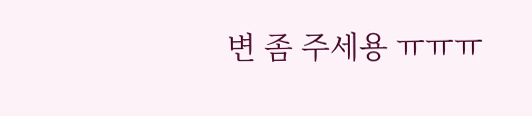변 좀 주세용 ㅠㅠㅠ